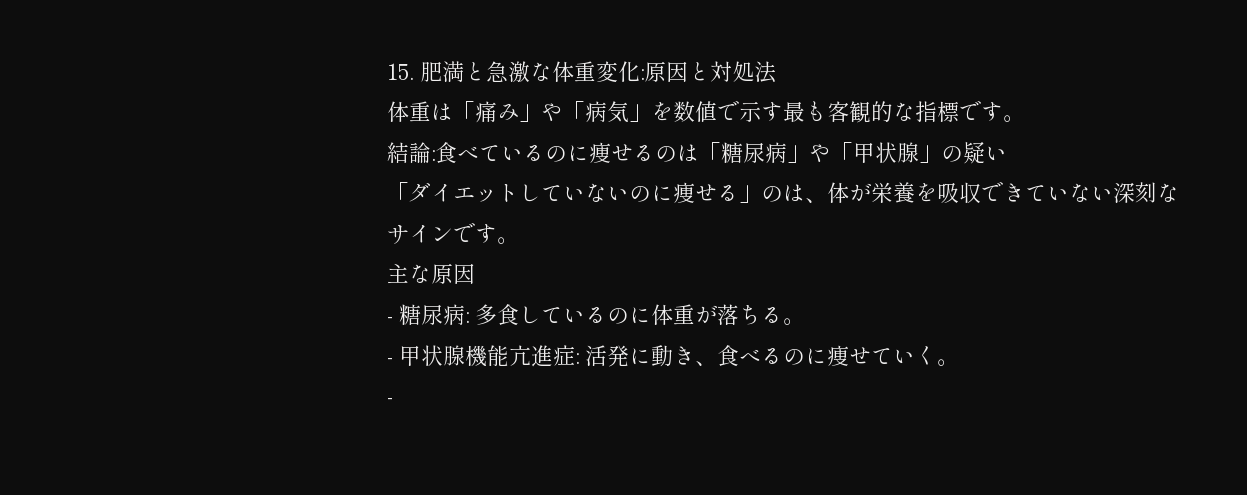15. 肥満と急激な体重変化:原因と対処法
体重は「痛み」や「病気」を数値で示す最も客観的な指標です。
結論:食べているのに痩せるのは「糖尿病」や「甲状腺」の疑い
「ダイエットしていないのに痩せる」のは、体が栄養を吸収できていない深刻なサインです。
主な原因
- 糖尿病: 多食しているのに体重が落ちる。
- 甲状腺機能亢進症: 活発に動き、食べるのに痩せていく。
-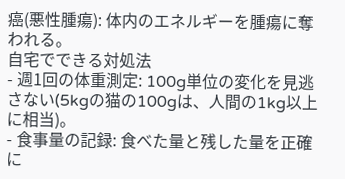癌(悪性腫瘍): 体内のエネルギーを腫瘍に奪われる。
自宅でできる対処法
- 週1回の体重測定: 100g単位の変化を見逃さない(5kgの猫の100gは、人間の1kg以上に相当)。
- 食事量の記録: 食べた量と残した量を正確に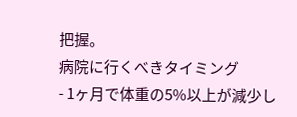把握。
病院に行くべきタイミング
- 1ヶ月で体重の5%以上が減少し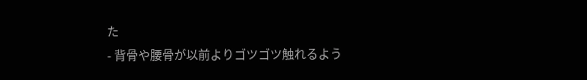た
- 背骨や腰骨が以前よりゴツゴツ触れるよう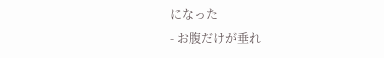になった
- お腹だけが垂れ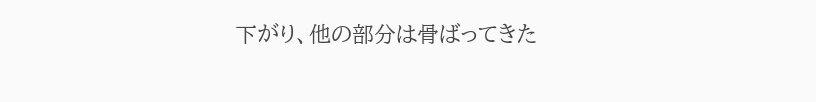下がり、他の部分は骨ばってきた